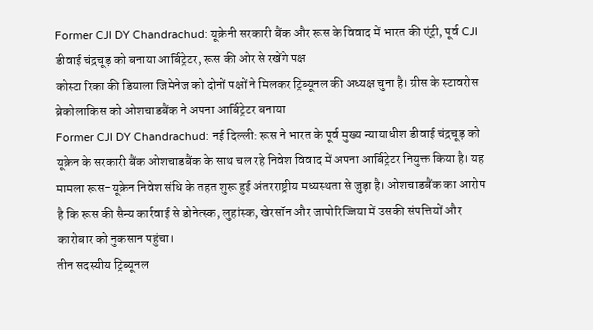Former CJI DY Chandrachud: यूक्रेनी सरकारी बैंक और रूस के विवाद में भारत की एंट्री, पूर्व CJI डीवाई चंद्रचूड़ को बनाया आर्बिट्रेटर, रूस की ओर से रखेंगे पक्ष
कोस्टा रिका की डियाला जिमेनेज को दोनों पक्षों ने मिलकर ट्रिब्यूनल की अध्यक्ष चुना है। ग्रीस के स्टावरोस ब्रेकोलाकिस को ओशचाडबैंक ने अपना आर्बिट्रेटर बनाया
Former CJI DY Chandrachud: नई दिल्ली: रूस ने भारत के पूर्व मुख्य न्यायाधीश डीवाई चंद्रचूड़ को यूक्रेन के सरकारी बैंक ओशचाडबैंक के साथ चल रहे निवेश विवाद में अपना आर्बिट्रेटर नियुक्त किया है। यह मामला रूस-यूक्रेन निवेश संधि के तहत शुरू हुई अंतरराष्ट्रीय मध्यस्थता से जुड़ा है। ओशचाडबैंक का आरोप है कि रूस की सैन्य कार्रवाई से डोनेत्स्क, लुहांस्क, खेरसॉन और जापोरिज्जिया में उसकी संपत्तियों और कारोबार को नुकसान पहुंचा।
तीन सदस्यीय ट्रिब्यूनल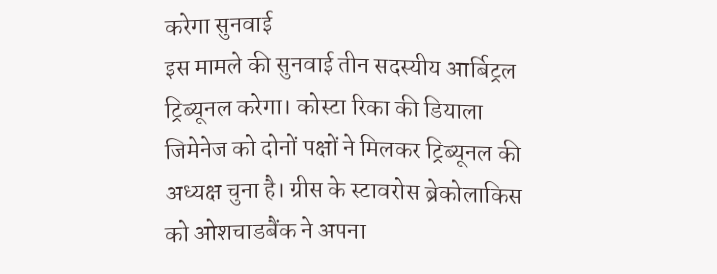करेगा सुनवाई
इस मामले की सुनवाई तीन सदस्यीय आर्बिट्रल ट्रिब्यूनल करेगा। कोस्टा रिका की डियाला जिमेनेज को दोनों पक्षों ने मिलकर ट्रिब्यूनल की अध्यक्ष चुना है। ग्रीस के स्टावरोस ब्रेकोलाकिस को ओशचाडबैंक ने अपना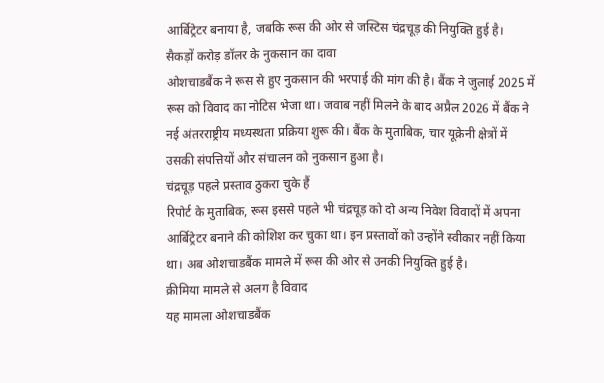आर्बिट्रेटर बनाया है, जबकि रूस की ओर से जस्टिस चंद्रचूड़ की नियुक्ति हुई है।
सैकड़ों करोड़ डॉलर के नुकसान का दावा
ओशचाडबैंक ने रूस से हुए नुकसान की भरपाई की मांग की है। बैंक ने जुलाई 2025 में रूस को विवाद का नोटिस भेजा था। जवाब नहीं मिलने के बाद अप्रैल 2026 में बैंक ने नई अंतरराष्ट्रीय मध्यस्थता प्रक्रिया शुरू की। बैंक के मुताबिक, चार यूक्रेनी क्षेत्रों में उसकी संपत्तियों और संचालन को नुकसान हुआ है।
चंद्रचूड़ पहले प्रस्ताव ठुकरा चुके हैं
रिपोर्ट के मुताबिक, रूस इससे पहले भी चंद्रचूड़ को दो अन्य निवेश विवादों में अपना आर्बिट्रेटर बनाने की कोशिश कर चुका था। इन प्रस्तावों को उन्होंने स्वीकार नहीं किया था। अब ओशचाडबैंक मामले में रूस की ओर से उनकी नियुक्ति हुई है।
क्रीमिया मामले से अलग है विवाद
यह मामला ओशचाडबैंक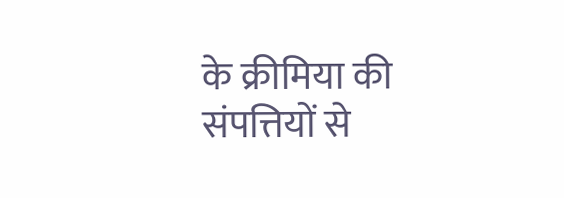के क्रीमिया की संपत्तियों से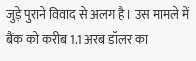जुड़े पुराने विवाद से अलग है। उस मामले में बैंक को करीब 1.1 अरब डॉलर का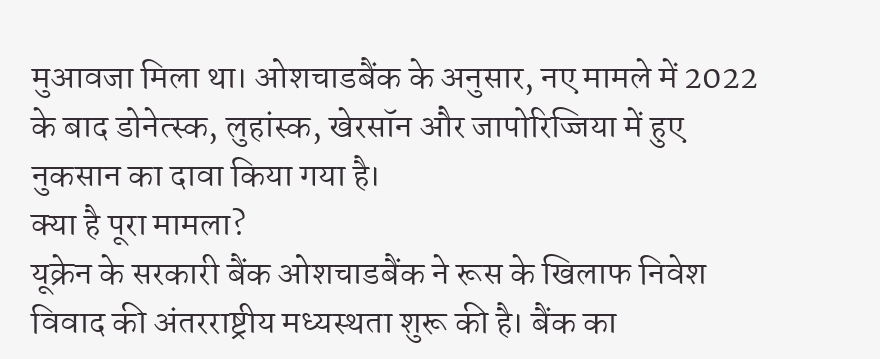मुआवजा मिला था। ओशचाडबैंक के अनुसार, नए मामले में 2022 के बाद डोनेत्स्क, लुहांस्क, खेरसॉन और जापोरिज्जिया में हुए नुकसान का दावा किया गया है।
क्या है पूरा मामला?
यूक्रेन के सरकारी बैंक ओशचाडबैंक ने रूस के खिलाफ निवेश विवाद की अंतरराष्ट्रीय मध्यस्थता शुरू की है। बैंक का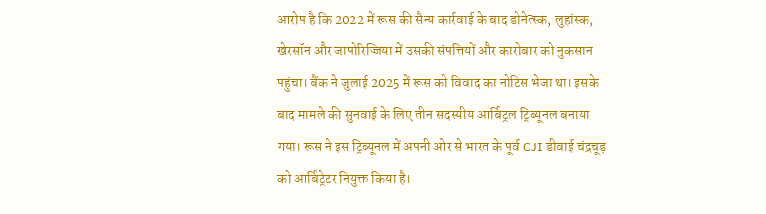आरोप है कि 2022 में रूस की सैन्य कार्रवाई के बाद डोनेत्स्क, लुहांस्क, खेरसॉन और जापोरिज्जिया में उसकी संपत्तियों और कारोबार को नुकसान पहुंचा। बैंक ने जुलाई 2025 में रूस को विवाद का नोटिस भेजा था। इसके बाद मामले की सुनवाई के लिए तीन सदस्यीय आर्बिट्रल ट्रिब्यूनल बनाया गया। रूस ने इस ट्रिब्यूनल में अपनी ओर से भारत के पूर्व CJI डीवाई चंद्रचूड़ को आर्बिट्रेटर नियुक्त किया है।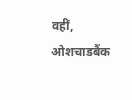वहीं, ओशचाडबैंक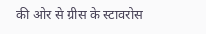की ओर से ग्रीस के स्टावरोस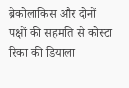ब्रेकोलाकिस और दोनों पक्षों की सहमति से कोस्टा रिका की डियाला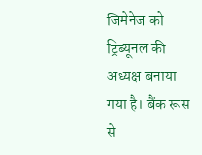जिमेनेज को ट्रिब्यूनल की अध्यक्ष बनाया गया है। बैंक रूस से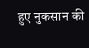हुए नुकसान की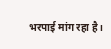भरपाई मांग रहा है।